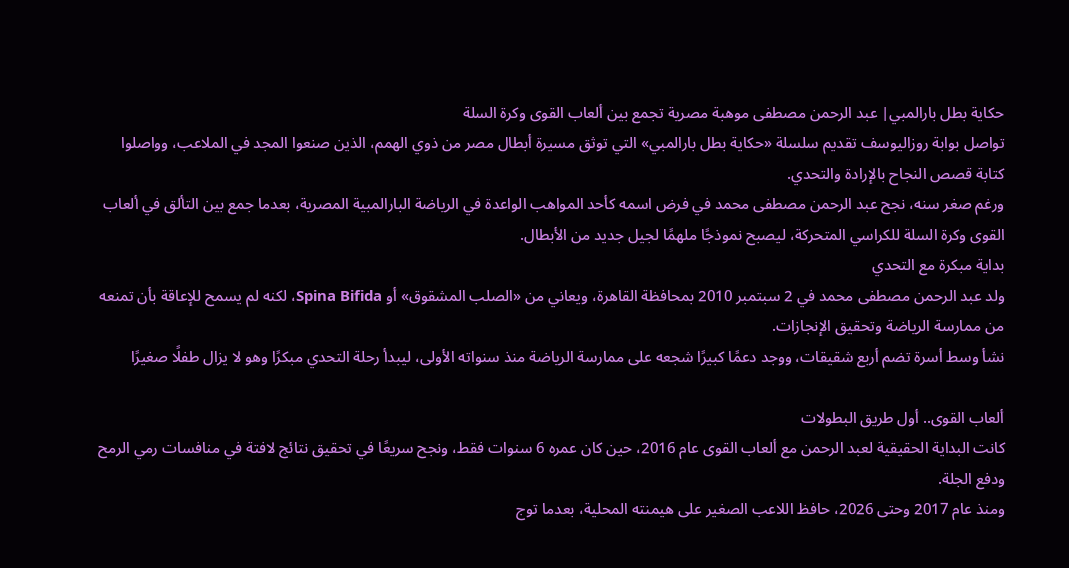حكاية بطل بارالمبي| عبد الرحمن مصطفى موهبة مصرية تجمع بين ألعاب القوى وكرة السلة
تواصل بوابة روزاليوسف تقديم سلسلة «حكاية بطل بارالمبي» التي توثق مسيرة أبطال مصر من ذوي الهمم، الذين صنعوا المجد في الملاعب، وواصلوا كتابة قصص النجاح بالإرادة والتحدي.
ورغم صغر سنه، نجح عبد الرحمن مصطفى محمد في فرض اسمه كأحد المواهب الواعدة في الرياضة البارالمبية المصرية، بعدما جمع بين التألق في ألعاب القوى وكرة السلة للكراسي المتحركة، ليصبح نموذجًا ملهمًا لجيل جديد من الأبطال.
بداية مبكرة مع التحدي
ولد عبد الرحمن مصطفى محمد في 2 سبتمبر 2010 بمحافظة القاهرة، ويعاني من «الصلب المشقوق» أو Spina Bifida، لكنه لم يسمح للإعاقة بأن تمنعه من ممارسة الرياضة وتحقيق الإنجازات.
نشأ وسط أسرة تضم أربع شقيقات، ووجد دعمًا كبيرًا شجعه على ممارسة الرياضة منذ سنواته الأولى، ليبدأ رحلة التحدي مبكرًا وهو لا يزال طفلًا صغيرًا

ألعاب القوى.. أول طريق البطولات
كانت البداية الحقيقية لعبد الرحمن مع ألعاب القوى عام 2016، حين كان عمره 6 سنوات فقط، ونجح سريعًا في تحقيق نتائج لافتة في منافسات رمي الرمح ودفع الجلة.
ومنذ عام 2017 وحتى 2026، حافظ اللاعب الصغير على هيمنته المحلية، بعدما توج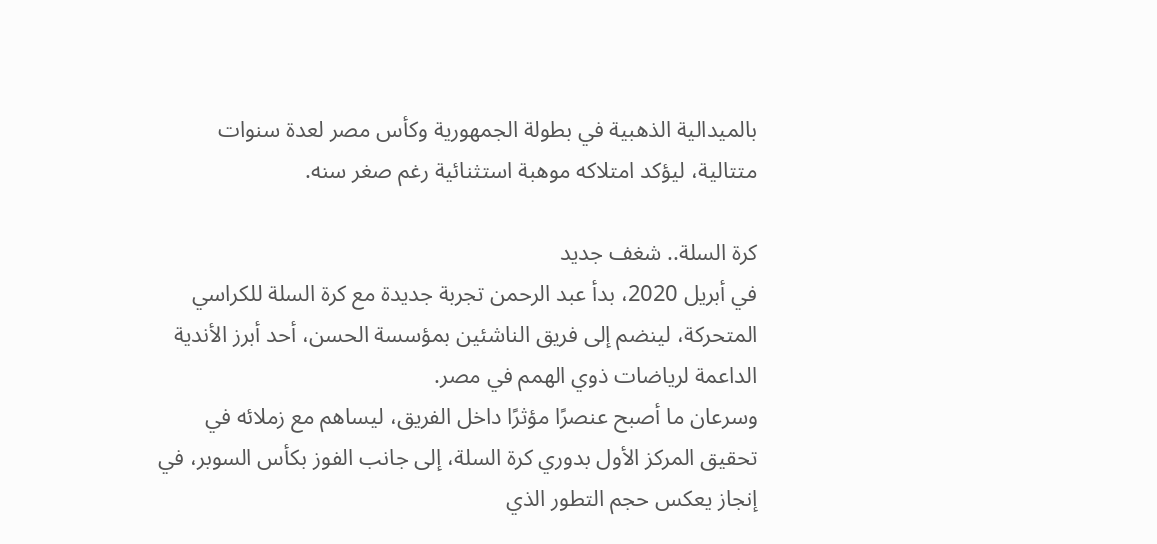بالميدالية الذهبية في بطولة الجمهورية وكأس مصر لعدة سنوات متتالية، ليؤكد امتلاكه موهبة استثنائية رغم صغر سنه.

كرة السلة.. شغف جديد
في أبريل 2020، بدأ عبد الرحمن تجربة جديدة مع كرة السلة للكراسي المتحركة، لينضم إلى فريق الناشئين بمؤسسة الحسن، أحد أبرز الأندية الداعمة لرياضات ذوي الهمم في مصر.
وسرعان ما أصبح عنصرًا مؤثرًا داخل الفريق، ليساهم مع زملائه في تحقيق المركز الأول بدوري كرة السلة، إلى جانب الفوز بكأس السوبر، في إنجاز يعكس حجم التطور الذي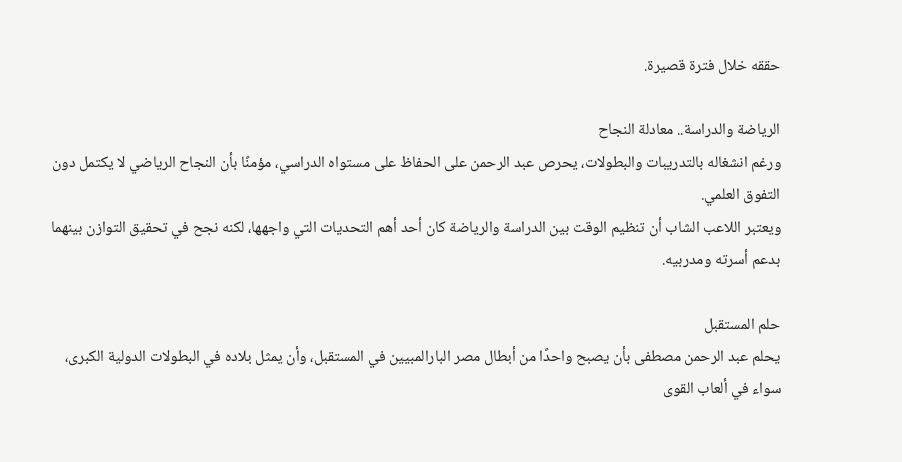حققه خلال فترة قصيرة.

الرياضة والدراسة.. معادلة النجاح
ورغم انشغاله بالتدريبات والبطولات، يحرص عبد الرحمن على الحفاظ على مستواه الدراسي، مؤمنًا بأن النجاح الرياضي لا يكتمل دون التفوق العلمي.
ويعتبر اللاعب الشاب أن تنظيم الوقت بين الدراسة والرياضة كان أحد أهم التحديات التي واجهها، لكنه نجح في تحقيق التوازن بينهما بدعم أسرته ومدربيه.

حلم المستقبل
يحلم عبد الرحمن مصطفى بأن يصبح واحدًا من أبطال مصر البارالمبيين في المستقبل، وأن يمثل بلاده في البطولات الدولية الكبرى، سواء في ألعاب القوى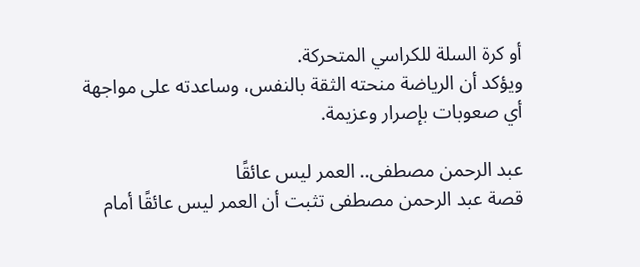أو كرة السلة للكراسي المتحركة.
ويؤكد أن الرياضة منحته الثقة بالنفس، وساعدته على مواجهة أي صعوبات بإصرار وعزيمة.

عبد الرحمن مصطفى.. العمر ليس عائقًا
قصة عبد الرحمن مصطفى تثبت أن العمر ليس عائقًا أمام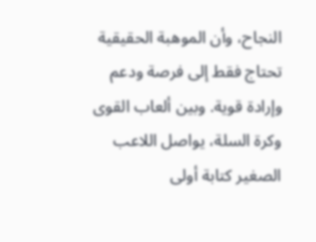النجاح، وأن الموهبة الحقيقية تحتاج فقط إلى فرصة ودعم وإرادة قوية. وبين ألعاب القوى وكرة السلة، يواصل اللاعب الصغير كتابة أولى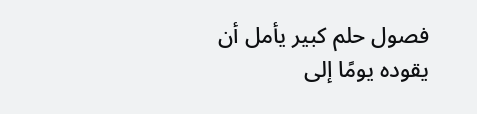فصول حلم كبير يأمل أن يقوده يومًا إلى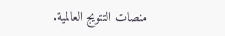منصات التتويج العالمية.